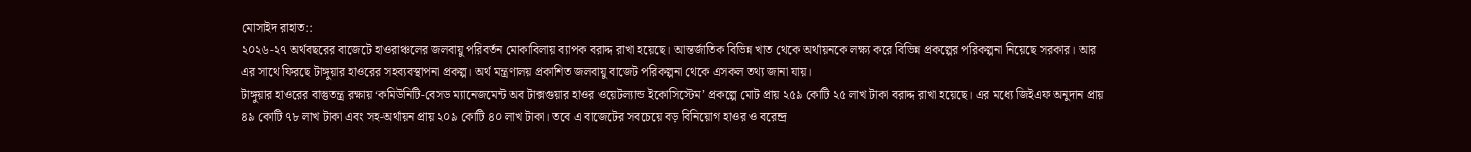মোসাইদ রাহাত::
২০২৬-২৭ অর্থবছরের বাজেটে হাওরাঞ্চলের জলবায়ু পরিবর্তন মোকাবিলায় ব্যাপক বরাদ্দ রাখা হয়েছে। আন্তর্জাতিক বিভিন্ন খাত থেকে অর্থায়নকে লক্ষ্য করে বিভিন্ন প্রকল্পের পরিকল্পনা নিয়েছে সরকার। আর এর সাথে ফিরছে টাঙ্গুয়ার হাওরের সহব্যবস্থাপনা প্রকল্প। অর্থ মন্ত্রণালয় প্রকাশিত জলবায়ু বাজেট পরিকল্পনা থেকে এসকল তথ্য জানা যায়।
টাঙ্গুয়ার হাওরের বাস্তুতন্ত্র রক্ষায় ‘কমিউনিটি-বেসড ম্যানেজমেন্ট অব টাক্সগুয়ার হাওর ওয়েটল্যান্ড ইকোসিস্টেম’ প্রকল্পে মোট প্রায় ২৫৯ কোটি ২৫ লাখ টাকা বরাদ্দ রাখা হয়েছে। এর মধ্যে জিইএফ অনুদান প্রায় ৪৯ কোটি ৭৮ লাখ টাকা এবং সহ-অর্থায়ন প্রায় ২০৯ কোটি ৪০ লাখ টাকা। তবে এ বাজেটের সবচেয়ে বড় বিনিয়োগ হাওর ও বরেন্দ্র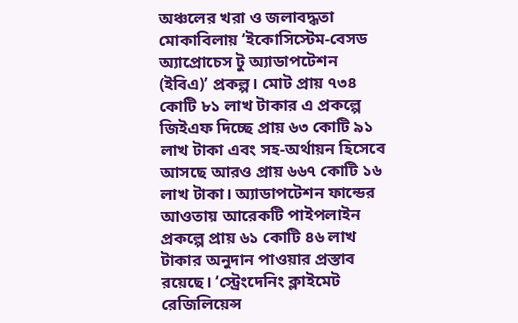অঞ্চলের খরা ও জলাবদ্ধতা মোকাবিলায় ‘ইকোসিস্টেম-বেসড অ্যাপ্রোচেস টু অ্যাডাপটেশন (ইবিএ)’ প্রকল্প। মোট প্রায় ৭৩৪ কোটি ৮১ লাখ টাকার এ প্রকল্পে জিইএফ দিচ্ছে প্রায় ৬৩ কোটি ৯১ লাখ টাকা এবং সহ-অর্থায়ন হিসেবে আসছে আরও প্রায় ৬৬৭ কোটি ১৬ লাখ টাকা। অ্যাডাপটেশন ফান্ডের আওতায় আরেকটি পাইপলাইন প্রকল্পে প্রায় ৬১ কোটি ৪৬ লাখ টাকার অনুদান পাওয়ার প্রস্তাব রয়েছে। ‘স্ট্রেংদেনিং ক্লাইমেট রেজিলিয়েন্স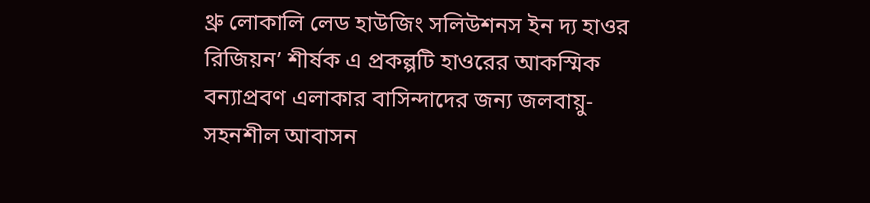থ্রু লোকালি লেড হাউজিং সলিউশনস ইন দ্য হাওর রিজিয়ন’ শীর্ষক এ প্রকল্পটি হাওরের আকস্মিক বন্যাপ্রবণ এলাকার বাসিন্দাদের জন্য জলবায়ু-সহনশীল আবাসন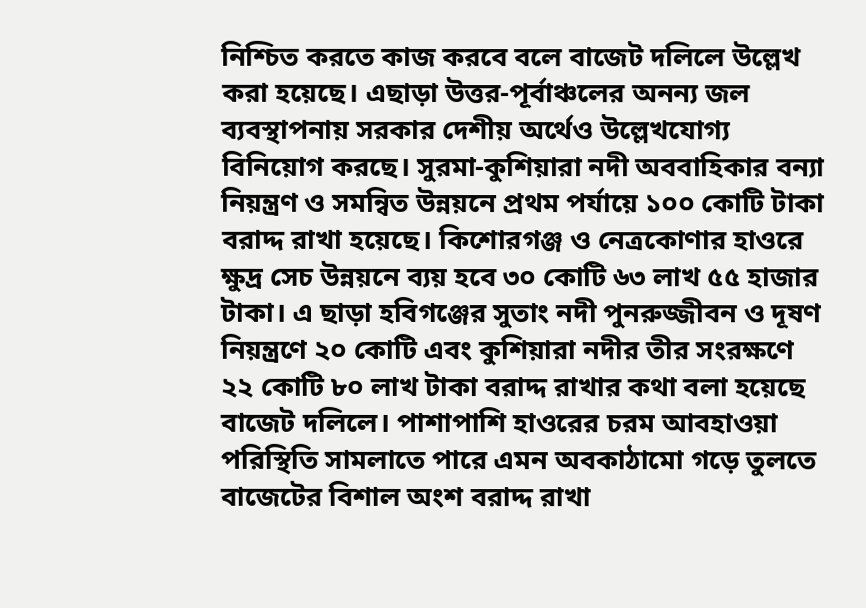নিশ্চিত করতে কাজ করবে বলে বাজেট দলিলে উল্লেখ করা হয়েছে। এছাড়া উত্তর-পূর্বাঞ্চলের অনন্য জল ব্যবস্থাপনায় সরকার দেশীয় অর্থেও উল্লেখযোগ্য বিনিয়োগ করছে। সুরমা-কুশিয়ারা নদী অববাহিকার বন্যা নিয়ন্ত্রণ ও সমন্বিত উন্নয়নে প্রথম পর্যায়ে ১০০ কোটি টাকা বরাদ্দ রাখা হয়েছে। কিশোরগঞ্জ ও নেত্রকোণার হাওরে ক্ষুদ্র সেচ উন্নয়নে ব্যয় হবে ৩০ কোটি ৬৩ লাখ ৫৫ হাজার টাকা। এ ছাড়া হবিগঞ্জের সুতাং নদী পুনরুজ্জীবন ও দূষণ নিয়ন্ত্রণে ২০ কোটি এবং কুশিয়ারা নদীর তীর সংরক্ষণে ২২ কোটি ৮০ লাখ টাকা বরাদ্দ রাখার কথা বলা হয়েছে বাজেট দলিলে। পাশাপাশি হাওরের চরম আবহাওয়া পরিস্থিতি সামলাতে পারে এমন অবকাঠামো গড়ে তুলতে বাজেটের বিশাল অংশ বরাদ্দ রাখা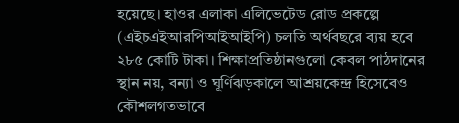হয়েছে। হাওর এলাকা এলিভেটেড রোড প্রকল্পে (এইচএইআরপিআইআইপি) চলতি অর্থবছরে ব্যয় হবে ২৮৫ কোটি টাকা। শিক্ষাপ্রতিষ্ঠানগুলো কেবল পাঠদানের স্থান নয়, বন্যা ও ঘূর্ণিঝড়কালে আশ্রয়কেন্দ্র হিসেবেও কৌশলগতভাবে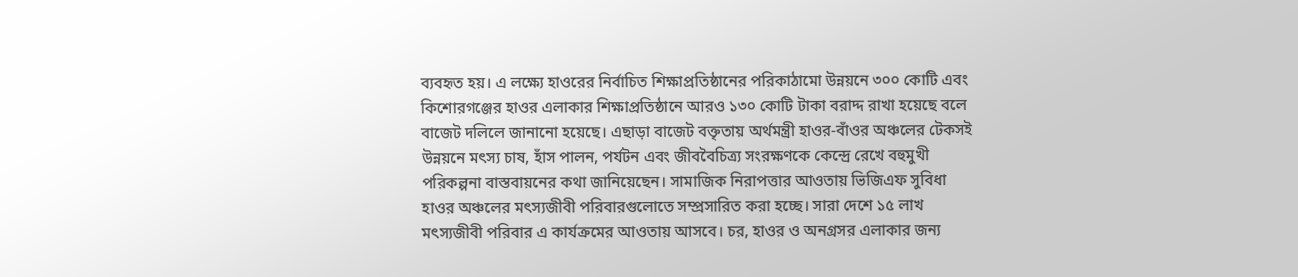ব্যবহৃত হয়। এ লক্ষ্যে হাওরের নির্বাচিত শিক্ষাপ্রতিষ্ঠানের পরিকাঠামো উন্নয়নে ৩০০ কোটি এবং কিশোরগঞ্জের হাওর এলাকার শিক্ষাপ্রতিষ্ঠানে আরও ১৩০ কোটি টাকা বরাদ্দ রাখা হয়েছে বলে বাজেট দলিলে জানানো হয়েছে। এছাড়া বাজেট বক্তৃতায় অর্থমন্ত্রী হাওর-বাঁওর অঞ্চলের টেকসই উন্নয়নে মৎস্য চাষ, হাঁস পালন, পর্যটন এবং জীববৈচিত্র্য সংরক্ষণকে কেন্দ্রে রেখে বহুমুখী পরিকল্পনা বাস্তবায়নের কথা জানিয়েছেন। সামাজিক নিরাপত্তার আওতায় ভিজিএফ সুবিধা হাওর অঞ্চলের মৎস্যজীবী পরিবারগুলোতে সম্প্রসারিত করা হচ্ছে। সারা দেশে ১৫ লাখ মৎস্যজীবী পরিবার এ কার্যক্রমের আওতায় আসবে। চর, হাওর ও অনগ্রসর এলাকার জন্য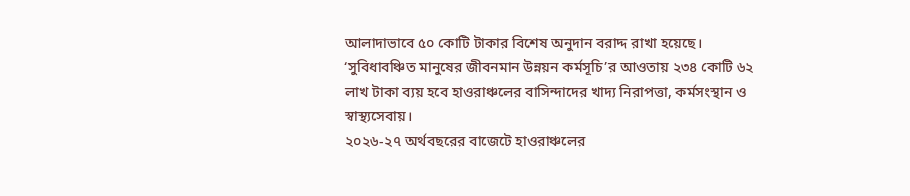আলাদাভাবে ৫০ কোটি টাকার বিশেষ অনুদান বরাদ্দ রাখা হয়েছে। ‘সুবিধাবঞ্চিত মানুষের জীবনমান উন্নয়ন কর্মসূচি’র আওতায় ২৩৪ কোটি ৬২ লাখ টাকা ব্যয় হবে হাওরাঞ্চলের বাসিন্দাদের খাদ্য নিরাপত্তা, কর্মসংস্থান ও স্বাস্থ্যসেবায়।
২০২৬-২৭ অর্থবছরের বাজেটে হাওরাঞ্চলের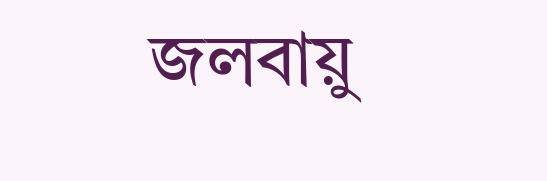জলবায়ু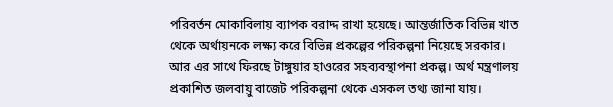পরিবর্তন মোকাবিলায় ব্যাপক বরাদ্দ রাখা হয়েছে। আন্তর্জাতিক বিভিন্ন খাত থেকে অর্থায়নকে লক্ষ্য করে বিভিন্ন প্রকল্পের পরিকল্পনা নিয়েছে সরকার। আর এর সাথে ফিরছে টাঙ্গুয়ার হাওরের সহব্যবস্থাপনা প্রকল্প। অর্থ মন্ত্রণালয় প্রকাশিত জলবায়ু বাজেট পরিকল্পনা থেকে এসকল তথ্য জানা যায়।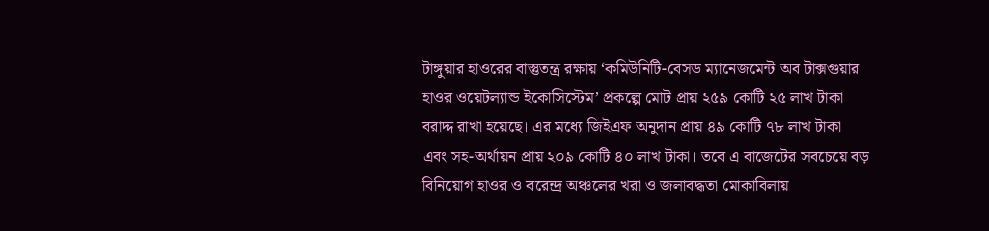টাঙ্গুয়ার হাওরের বাস্তুতন্ত্র রক্ষায় ‘কমিউনিটি-বেসড ম্যানেজমেন্ট অব টাক্সগুয়ার হাওর ওয়েটল্যান্ড ইকোসিস্টেম’ প্রকল্পে মোট প্রায় ২৫৯ কোটি ২৫ লাখ টাকা বরাদ্দ রাখা হয়েছে। এর মধ্যে জিইএফ অনুদান প্রায় ৪৯ কোটি ৭৮ লাখ টাকা এবং সহ-অর্থায়ন প্রায় ২০৯ কোটি ৪০ লাখ টাকা। তবে এ বাজেটের সবচেয়ে বড় বিনিয়োগ হাওর ও বরেন্দ্র অঞ্চলের খরা ও জলাবদ্ধতা মোকাবিলায়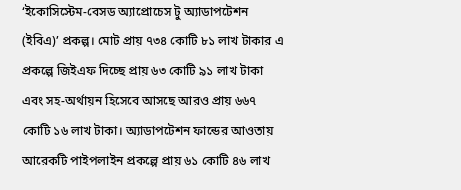‘ইকোসিস্টেম-বেসড অ্যাপ্রোচেস টু অ্যাডাপটেশন (ইবিএ)’ প্রকল্প। মোট প্রায় ৭৩৪ কোটি ৮১ লাখ টাকার এ প্রকল্পে জিইএফ দিচ্ছে প্রায় ৬৩ কোটি ৯১ লাখ টাকা এবং সহ-অর্থায়ন হিসেবে আসছে আরও প্রায় ৬৬৭ কোটি ১৬ লাখ টাকা। অ্যাডাপটেশন ফান্ডের আওতায় আরেকটি পাইপলাইন প্রকল্পে প্রায় ৬১ কোটি ৪৬ লাখ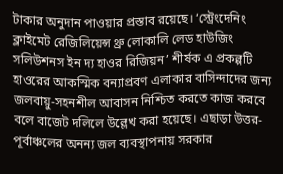টাকার অনুদান পাওয়ার প্রস্তাব রয়েছে। ‘স্ট্রেংদেনিং ক্লাইমেট রেজিলিয়েন্স থ্রু লোকালি লেড হাউজিং সলিউশনস ইন দ্য হাওর রিজিয়ন’ শীর্ষক এ প্রকল্পটি হাওরের আকস্মিক বন্যাপ্রবণ এলাকার বাসিন্দাদের জন্য জলবায়ু-সহনশীল আবাসন নিশ্চিত করতে কাজ করবে বলে বাজেট দলিলে উল্লেখ করা হয়েছে। এছাড়া উত্তর-পূর্বাঞ্চলের অনন্য জল ব্যবস্থাপনায় সরকার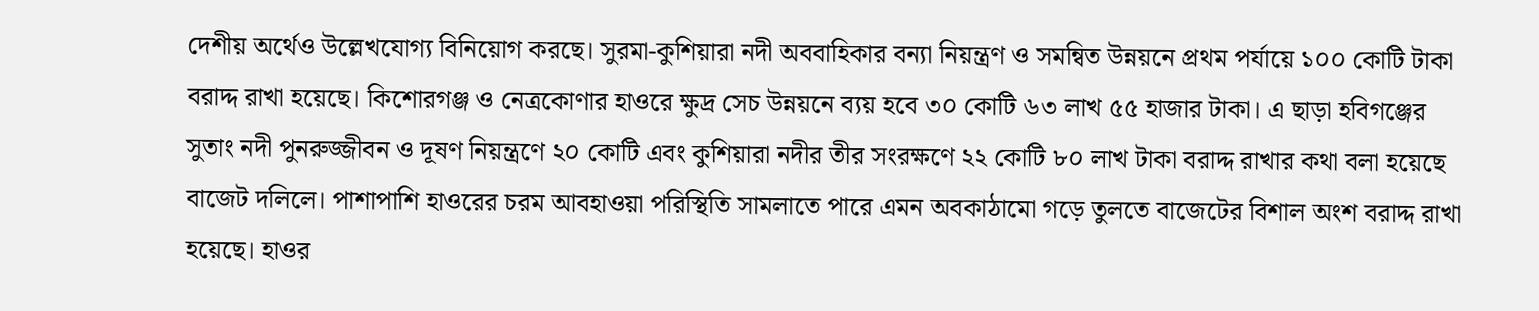দেশীয় অর্থেও উল্লেখযোগ্য বিনিয়োগ করছে। সুরমা-কুশিয়ারা নদী অববাহিকার বন্যা নিয়ন্ত্রণ ও সমন্বিত উন্নয়নে প্রথম পর্যায়ে ১০০ কোটি টাকা বরাদ্দ রাখা হয়েছে। কিশোরগঞ্জ ও নেত্রকোণার হাওরে ক্ষুদ্র সেচ উন্নয়নে ব্যয় হবে ৩০ কোটি ৬৩ লাখ ৫৫ হাজার টাকা। এ ছাড়া হবিগঞ্জের সুতাং নদী পুনরুজ্জীবন ও দূষণ নিয়ন্ত্রণে ২০ কোটি এবং কুশিয়ারা নদীর তীর সংরক্ষণে ২২ কোটি ৮০ লাখ টাকা বরাদ্দ রাখার কথা বলা হয়েছে বাজেট দলিলে। পাশাপাশি হাওরের চরম আবহাওয়া পরিস্থিতি সামলাতে পারে এমন অবকাঠামো গড়ে তুলতে বাজেটের বিশাল অংশ বরাদ্দ রাখা হয়েছে। হাওর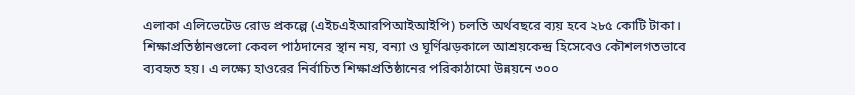এলাকা এলিভেটেড রোড প্রকল্পে (এইচএইআরপিআইআইপি) চলতি অর্থবছরে ব্যয় হবে ২৮৫ কোটি টাকা। শিক্ষাপ্রতিষ্ঠানগুলো কেবল পাঠদানের স্থান নয়, বন্যা ও ঘূর্ণিঝড়কালে আশ্রয়কেন্দ্র হিসেবেও কৌশলগতভাবে ব্যবহৃত হয়। এ লক্ষ্যে হাওরের নির্বাচিত শিক্ষাপ্রতিষ্ঠানের পরিকাঠামো উন্নয়নে ৩০০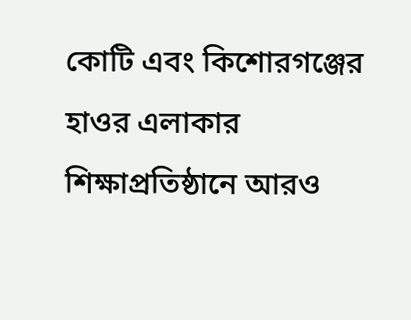কোটি এবং কিশোরগঞ্জের হাওর এলাকার শিক্ষাপ্রতিষ্ঠানে আরও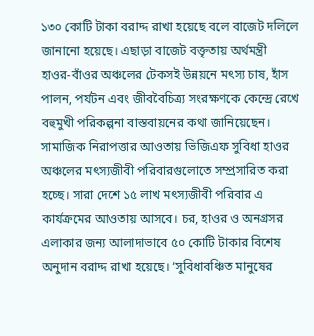১৩০ কোটি টাকা বরাদ্দ রাখা হয়েছে বলে বাজেট দলিলে জানানো হয়েছে। এছাড়া বাজেট বক্তৃতায় অর্থমন্ত্রী হাওর-বাঁওর অঞ্চলের টেকসই উন্নয়নে মৎস্য চাষ, হাঁস পালন, পর্যটন এবং জীববৈচিত্র্য সংরক্ষণকে কেন্দ্রে রেখে বহুমুখী পরিকল্পনা বাস্তবায়নের কথা জানিয়েছেন। সামাজিক নিরাপত্তার আওতায় ভিজিএফ সুবিধা হাওর অঞ্চলের মৎস্যজীবী পরিবারগুলোতে সম্প্রসারিত করা হচ্ছে। সারা দেশে ১৫ লাখ মৎস্যজীবী পরিবার এ কার্যক্রমের আওতায় আসবে। চর, হাওর ও অনগ্রসর এলাকার জন্য আলাদাভাবে ৫০ কোটি টাকার বিশেষ অনুদান বরাদ্দ রাখা হয়েছে। ‘সুবিধাবঞ্চিত মানুষের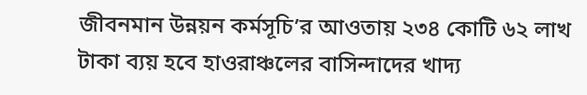জীবনমান উন্নয়ন কর্মসূচি’র আওতায় ২৩৪ কোটি ৬২ লাখ টাকা ব্যয় হবে হাওরাঞ্চলের বাসিন্দাদের খাদ্য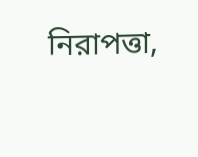নিরাপত্তা,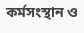কর্মসংস্থান ও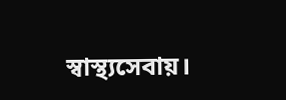স্বাস্থ্যসেবায়।